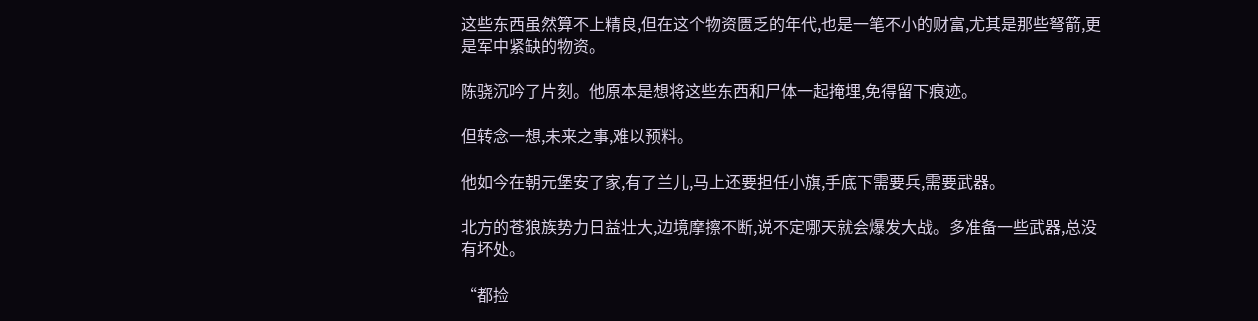这些东西虽然算不上精良,但在这个物资匮乏的年代,也是一笔不小的财富,尤其是那些弩箭,更是军中紧缺的物资。

陈骁沉吟了片刻。他原本是想将这些东西和尸体一起掩埋,免得留下痕迹。

但转念一想,未来之事,难以预料。

他如今在朝元堡安了家,有了兰儿,马上还要担任小旗,手底下需要兵,需要武器。

北方的苍狼族势力日益壮大,边境摩擦不断,说不定哪天就会爆发大战。多准备一些武器,总没有坏处。

“都捡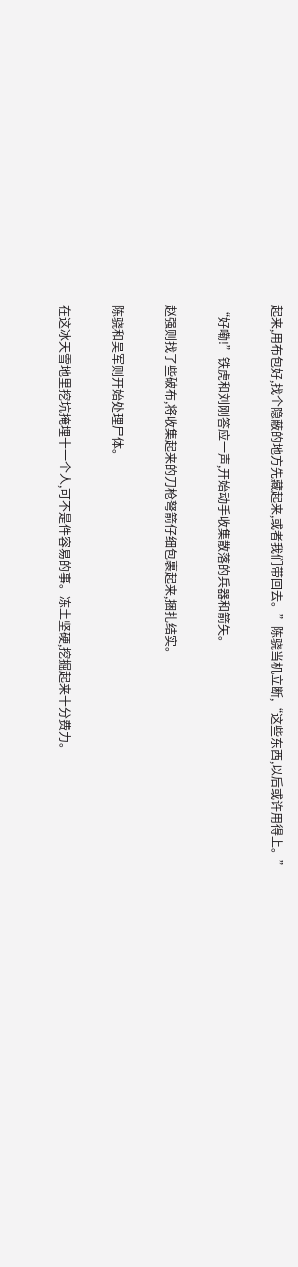起来,用布包好,找个隐蔽的地方先藏起来,或者我们带回去。”陈骁当机立断,“这些东西,以后或许用得上。”

“好嘞!”铁虎和刘刚答应一声,开始动手收集散落的兵器和箭矢。

赵强则找了些破布,将收集起来的刀枪弩箭仔细包裹起来,捆扎结实。

陈骁和吴军则开始处理尸体。

在这冰天雪地里挖坑掩埋十一个人,可不是件容易的事。冻土坚硬,挖掘起来十分费力。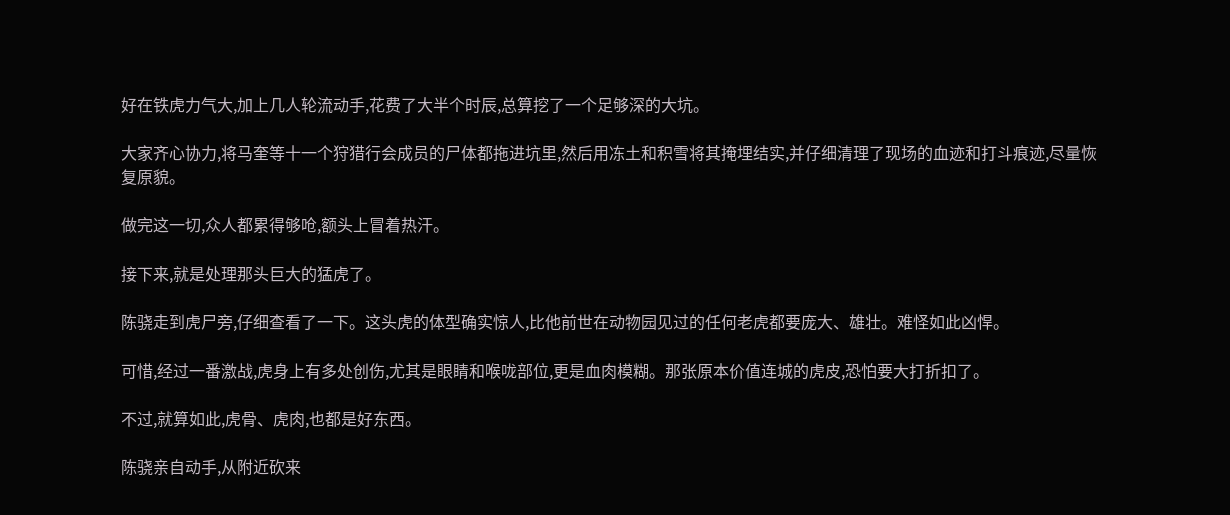好在铁虎力气大,加上几人轮流动手,花费了大半个时辰,总算挖了一个足够深的大坑。

大家齐心协力,将马奎等十一个狩猎行会成员的尸体都拖进坑里,然后用冻土和积雪将其掩埋结实,并仔细清理了现场的血迹和打斗痕迹,尽量恢复原貌。

做完这一切,众人都累得够呛,额头上冒着热汗。

接下来,就是处理那头巨大的猛虎了。

陈骁走到虎尸旁,仔细查看了一下。这头虎的体型确实惊人,比他前世在动物园见过的任何老虎都要庞大、雄壮。难怪如此凶悍。

可惜,经过一番激战,虎身上有多处创伤,尤其是眼睛和喉咙部位,更是血肉模糊。那张原本价值连城的虎皮,恐怕要大打折扣了。

不过,就算如此,虎骨、虎肉,也都是好东西。

陈骁亲自动手,从附近砍来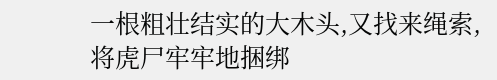一根粗壮结实的大木头,又找来绳索,将虎尸牢牢地捆绑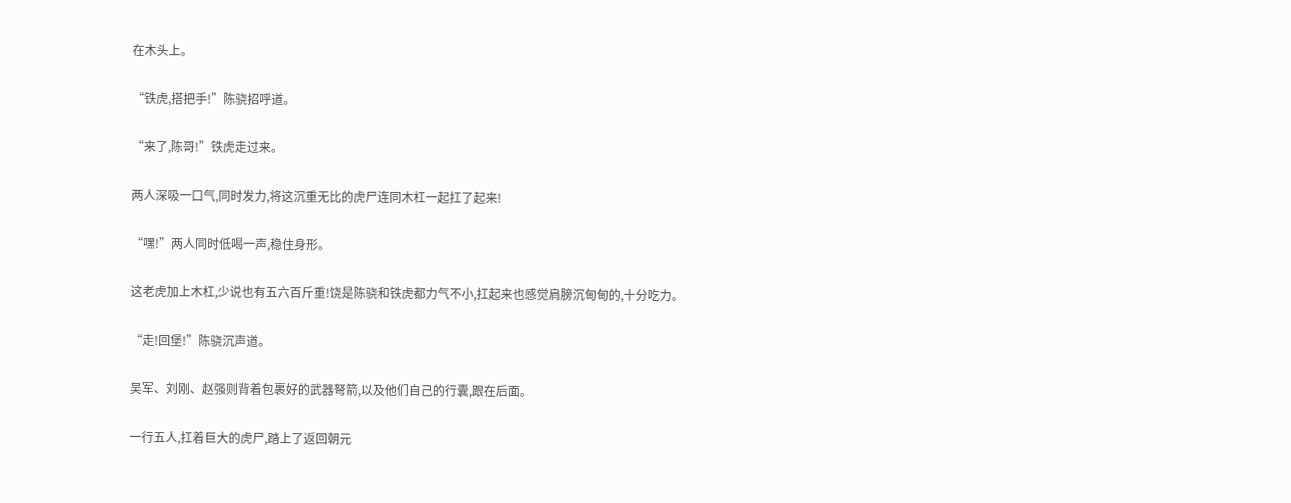在木头上。

“铁虎,搭把手!”陈骁招呼道。

“来了,陈哥!”铁虎走过来。

两人深吸一口气,同时发力,将这沉重无比的虎尸连同木杠一起扛了起来!

“嘿!”两人同时低喝一声,稳住身形。

这老虎加上木杠,少说也有五六百斤重!饶是陈骁和铁虎都力气不小,扛起来也感觉肩膀沉甸甸的,十分吃力。

“走!回堡!”陈骁沉声道。

吴军、刘刚、赵强则背着包裹好的武器弩箭,以及他们自己的行囊,跟在后面。

一行五人,扛着巨大的虎尸,踏上了返回朝元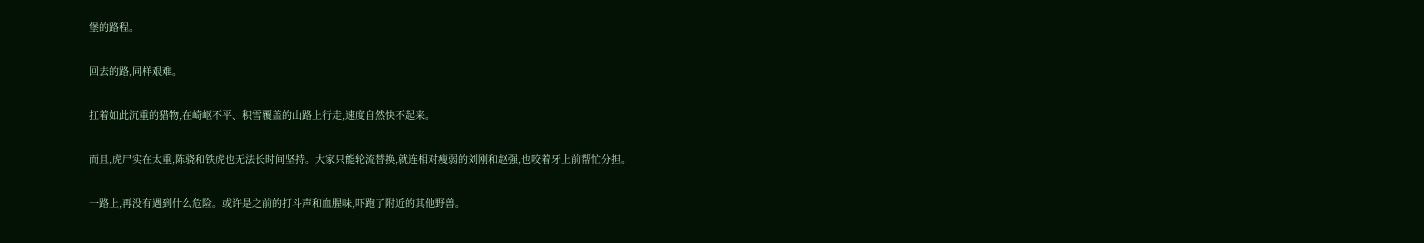堡的路程。

回去的路,同样艰难。

扛着如此沉重的猎物,在崎岖不平、积雪覆盖的山路上行走,速度自然快不起来。

而且,虎尸实在太重,陈骁和铁虎也无法长时间坚持。大家只能轮流替换,就连相对瘦弱的刘刚和赵强,也咬着牙上前帮忙分担。

一路上,再没有遇到什么危险。或许是之前的打斗声和血腥味,吓跑了附近的其他野兽。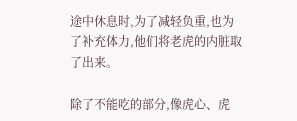途中休息时,为了减轻负重,也为了补充体力,他们将老虎的内脏取了出来。

除了不能吃的部分,像虎心、虎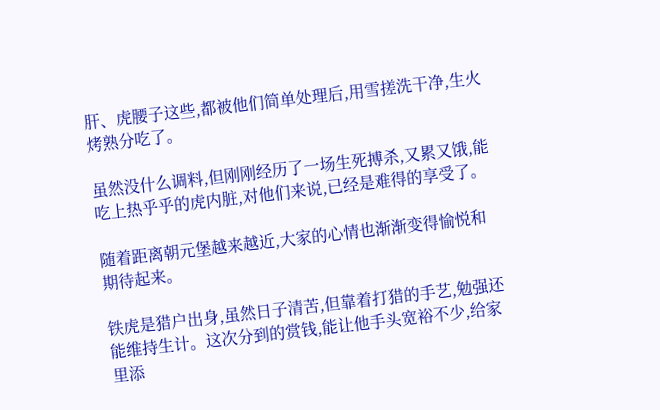肝、虎腰子这些,都被他们简单处理后,用雪搓洗干净,生火烤熟分吃了。

虽然没什么调料,但刚刚经历了一场生死搏杀,又累又饿,能吃上热乎乎的虎内脏,对他们来说,已经是难得的享受了。

随着距离朝元堡越来越近,大家的心情也渐渐变得愉悦和期待起来。

铁虎是猎户出身,虽然日子清苦,但靠着打猎的手艺,勉强还能维持生计。这次分到的赏钱,能让他手头宽裕不少,给家里添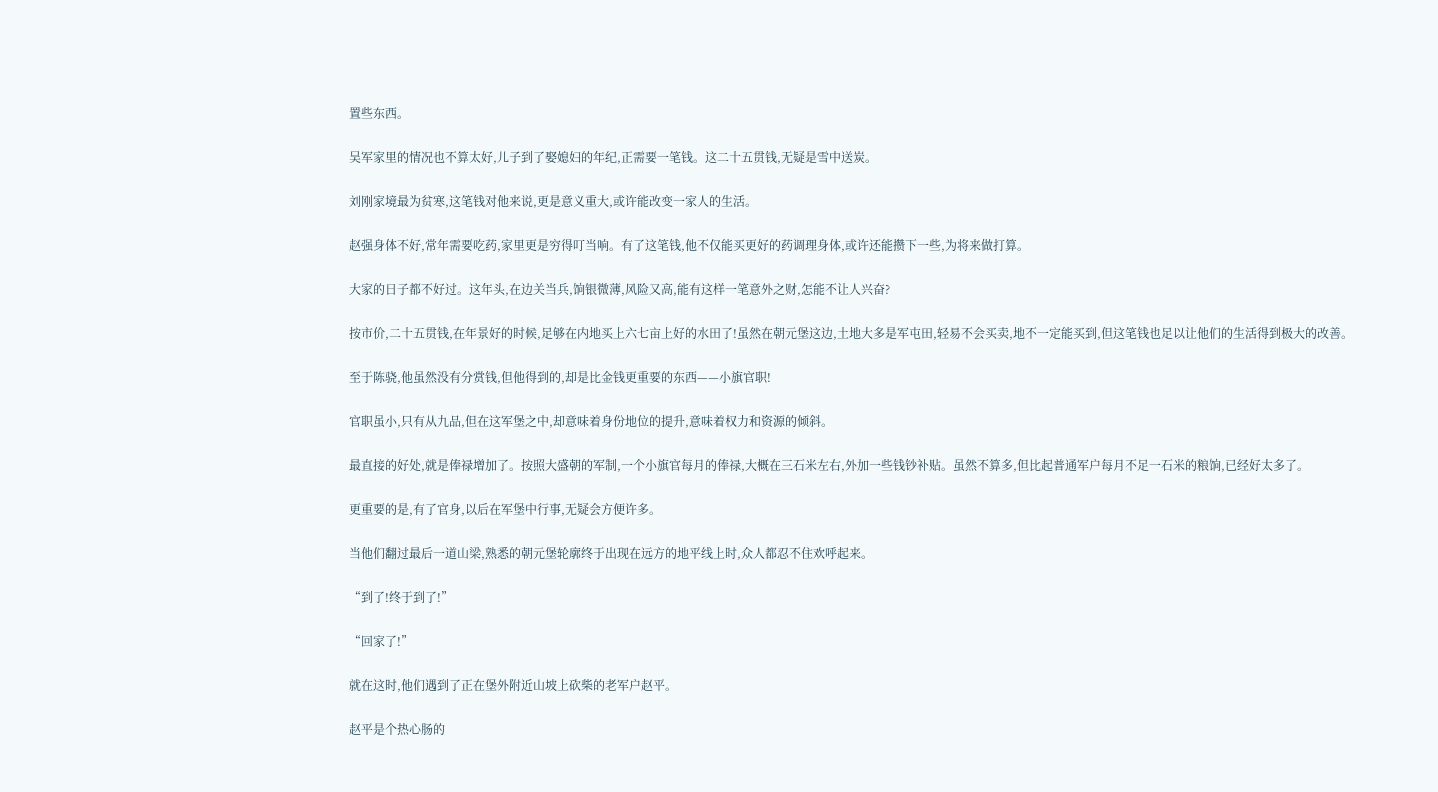置些东西。

吴军家里的情况也不算太好,儿子到了娶媳妇的年纪,正需要一笔钱。这二十五贯钱,无疑是雪中送炭。

刘刚家境最为贫寒,这笔钱对他来说,更是意义重大,或许能改变一家人的生活。

赵强身体不好,常年需要吃药,家里更是穷得叮当响。有了这笔钱,他不仅能买更好的药调理身体,或许还能攒下一些,为将来做打算。

大家的日子都不好过。这年头,在边关当兵,饷银微薄,风险又高,能有这样一笔意外之财,怎能不让人兴奋?

按市价,二十五贯钱,在年景好的时候,足够在内地买上六七亩上好的水田了!虽然在朝元堡这边,土地大多是军屯田,轻易不会买卖,地不一定能买到,但这笔钱也足以让他们的生活得到极大的改善。

至于陈骁,他虽然没有分赏钱,但他得到的,却是比金钱更重要的东西——小旗官职!

官职虽小,只有从九品,但在这军堡之中,却意味着身份地位的提升,意味着权力和资源的倾斜。

最直接的好处,就是俸禄增加了。按照大盛朝的军制,一个小旗官每月的俸禄,大概在三石米左右,外加一些钱钞补贴。虽然不算多,但比起普通军户每月不足一石米的粮饷,已经好太多了。

更重要的是,有了官身,以后在军堡中行事,无疑会方便许多。

当他们翻过最后一道山梁,熟悉的朝元堡轮廓终于出现在远方的地平线上时,众人都忍不住欢呼起来。

“到了!终于到了!”

“回家了!”

就在这时,他们遇到了正在堡外附近山坡上砍柴的老军户赵平。

赵平是个热心肠的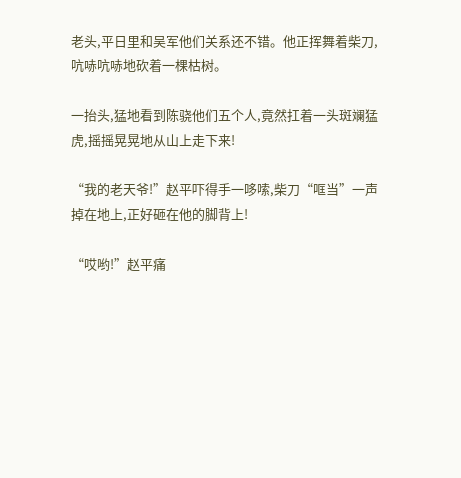老头,平日里和吴军他们关系还不错。他正挥舞着柴刀,吭哧吭哧地砍着一棵枯树。

一抬头,猛地看到陈骁他们五个人,竟然扛着一头斑斓猛虎,摇摇晃晃地从山上走下来!

“我的老天爷!”赵平吓得手一哆嗦,柴刀“哐当”一声掉在地上,正好砸在他的脚背上!

“哎哟!”赵平痛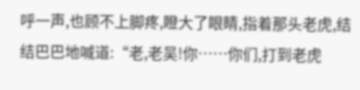呼一声,也顾不上脚疼,瞪大了眼睛,指着那头老虎,结结巴巴地喊道:“老,老吴!你……你们,打到老虎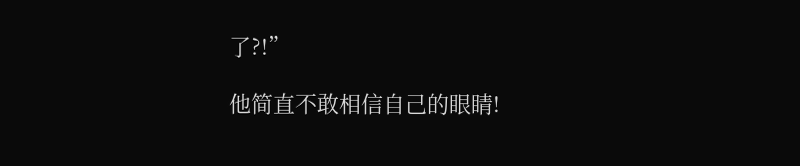了?!”

他简直不敢相信自己的眼睛!